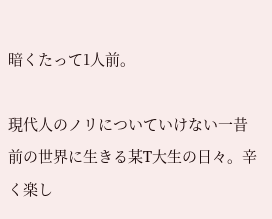暗くたって1人前。

現代人のノリについていけない一昔前の世界に生きる某T大生の日々。辛く楽し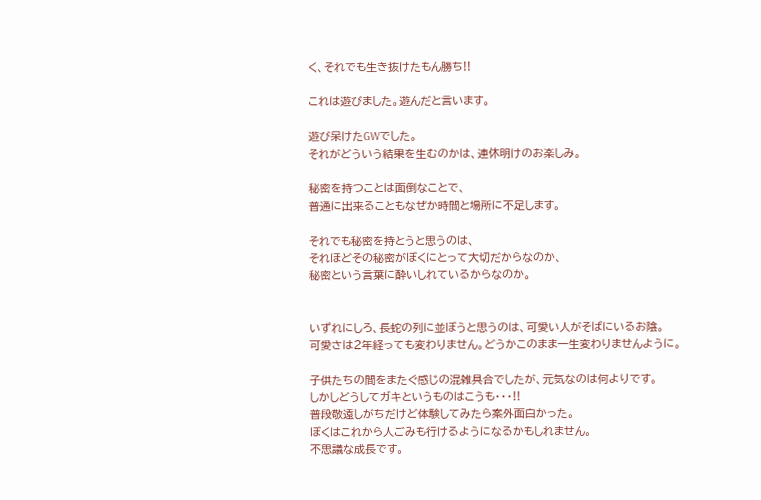く、それでも生き抜けたもん勝ち!!

これは遊びました。遊んだと言います。

遊び呆けたGWでした。
それがどういう結果を生むのかは、連休明けのお楽しみ。

秘密を持つことは面倒なことで、
普通に出来ることもなぜか時間と場所に不足します。

それでも秘密を持とうと思うのは、
それほどその秘密がぼくにとって大切だからなのか、
秘密という言葉に酔いしれているからなのか。


いずれにしろ、長蛇の列に並ぼうと思うのは、可愛い人がそばにいるお陰。
可愛さは2年経っても変わりません。どうかこのまま一生変わりませんように。

子供たちの間をまたぐ感じの混雑具合でしたが、元気なのは何よりです。
しかしどうしてガキというものはこうも・・・!!
普段敬遠しがちだけど体験してみたら案外面白かった。
ぼくはこれから人ごみも行けるようになるかもしれません。
不思議な成長です。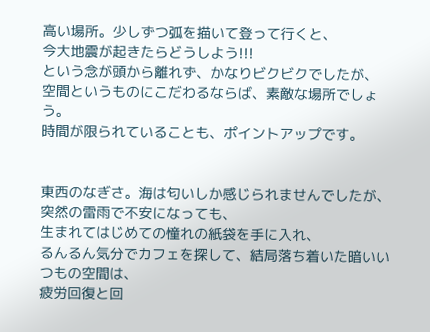高い場所。少しずつ弧を描いて登って行くと、
今大地震が起きたらどうしよう!!!
という念が頭から離れず、かなりビクビクでしたが、
空間というものにこだわるならば、素敵な場所でしょう。
時間が限られていることも、ポイントアップです。


東西のなぎさ。海は匂いしか感じられませんでしたが、
突然の雷雨で不安になっても、
生まれてはじめての憧れの紙袋を手に入れ、
るんるん気分でカフェを探して、結局落ち着いた暗いいつもの空間は、
疲労回復と回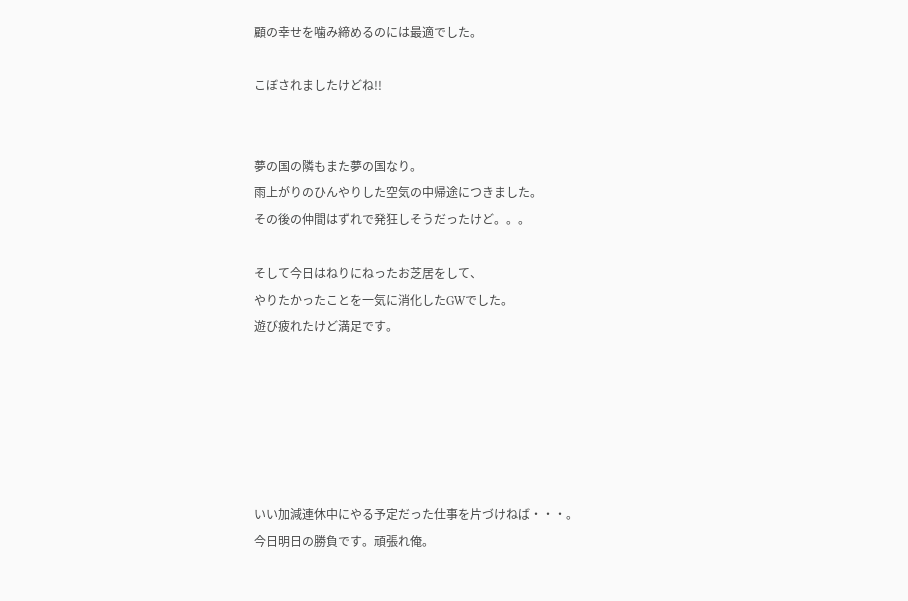顧の幸せを噛み締めるのには最適でした。

こぼされましたけどね!!


夢の国の隣もまた夢の国なり。
雨上がりのひんやりした空気の中帰途につきました。
その後の仲間はずれで発狂しそうだったけど。。。

そして今日はねりにねったお芝居をして、
やりたかったことを一気に消化したGWでした。
遊び疲れたけど満足です。






いい加減連休中にやる予定だった仕事を片づけねば・・・。
今日明日の勝負です。頑張れ俺。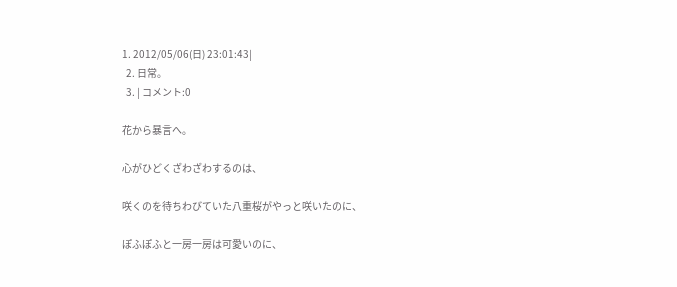1. 2012/05/06(日) 23:01:43|
  2. 日常。
  3. | コメント:0

花から暴言へ。

心がひどくざわざわするのは、

咲くのを待ちわびていた八重桜がやっと咲いたのに、

ぽふぽふと一房一房は可愛いのに、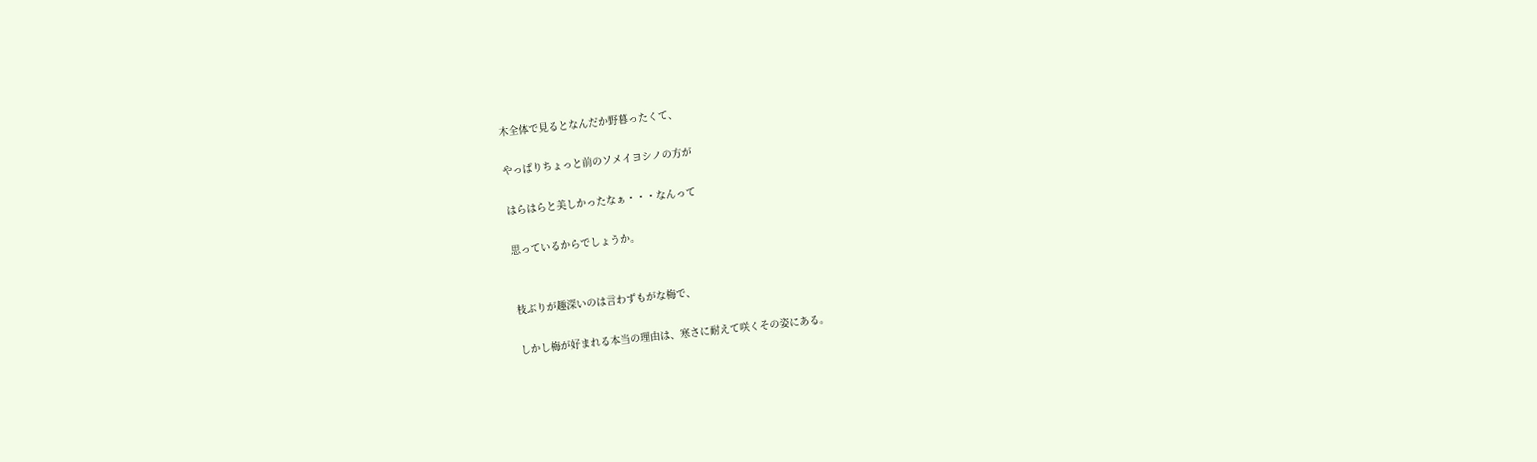木全体で見るとなんだか野暮ったくて、

やっぱりちょっと前のソメイヨシノの方が

はらはらと美しかったなぁ・・・なんって

思っているからでしょうか。


枝ぶりが趣深いのは言わずもがな梅で、

しかし梅が好まれる本当の理由は、寒さに耐えて咲くその姿にある。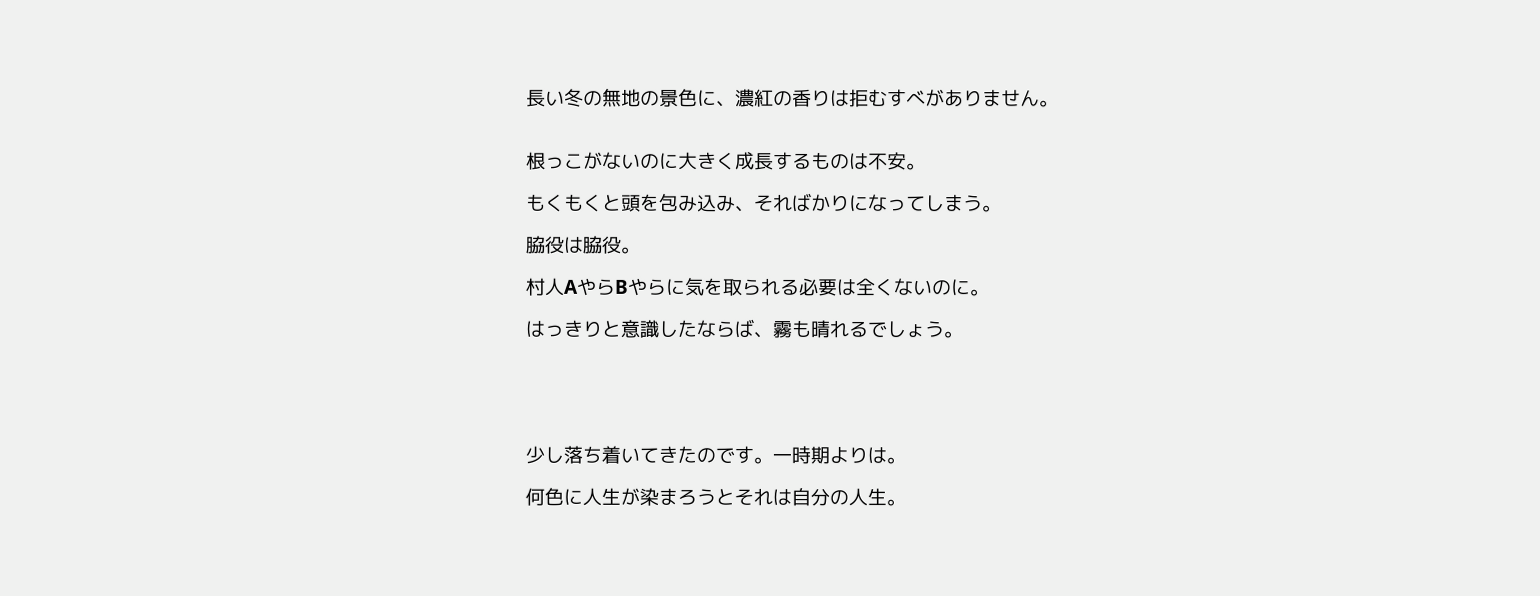長い冬の無地の景色に、濃紅の香りは拒むすべがありません。


根っこがないのに大きく成長するものは不安。

もくもくと頭を包み込み、そればかりになってしまう。

脇役は脇役。

村人AやらBやらに気を取られる必要は全くないのに。

はっきりと意識したならば、霧も晴れるでしょう。





少し落ち着いてきたのです。一時期よりは。

何色に人生が染まろうとそれは自分の人生。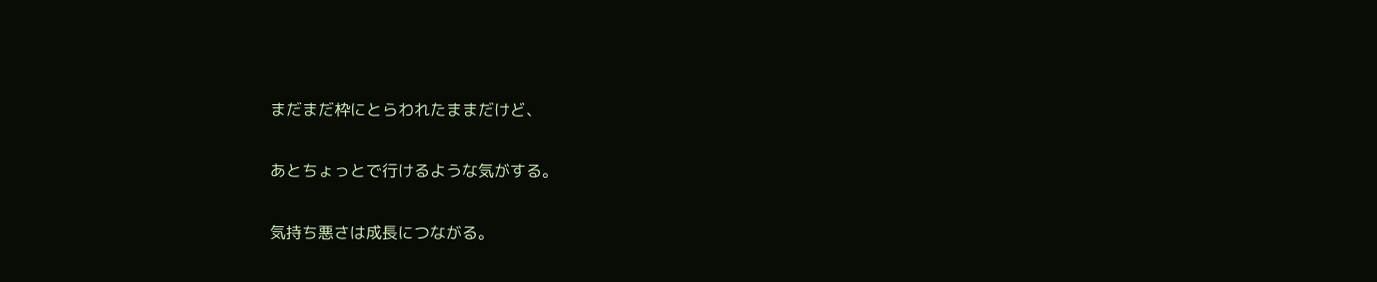まだまだ枠にとらわれたままだけど、

あとちょっとで行けるような気がする。

気持ち悪さは成長につながる。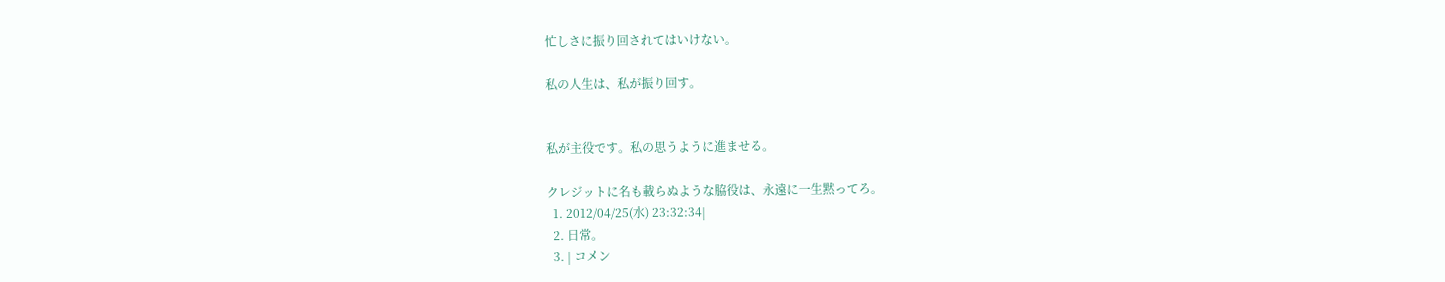忙しさに振り回されてはいけない。

私の人生は、私が振り回す。


私が主役です。私の思うように進ませる。

クレジットに名も載らぬような脇役は、永遠に一生黙ってろ。
  1. 2012/04/25(水) 23:32:34|
  2. 日常。
  3. | コメン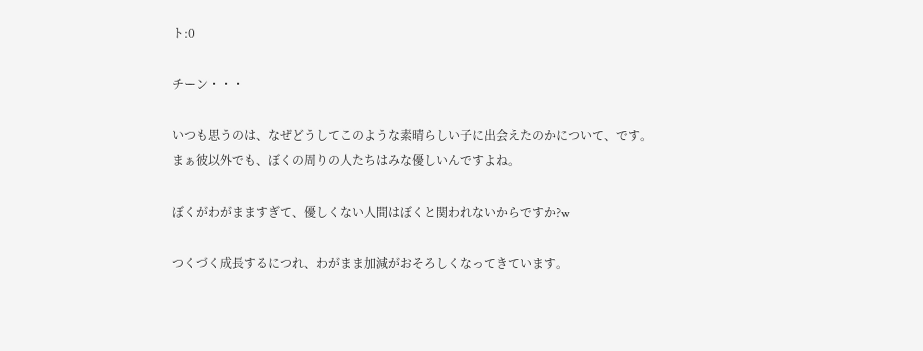ト:0

チーン・・・

いつも思うのは、なぜどうしてこのような素晴らしい子に出会えたのかについて、です。
まぁ彼以外でも、ぼくの周りの人たちはみな優しいんですよね。

ぼくがわがまますぎて、優しくない人間はぼくと関われないからですか?w

つくづく成長するにつれ、わがまま加減がおそろしくなってきています。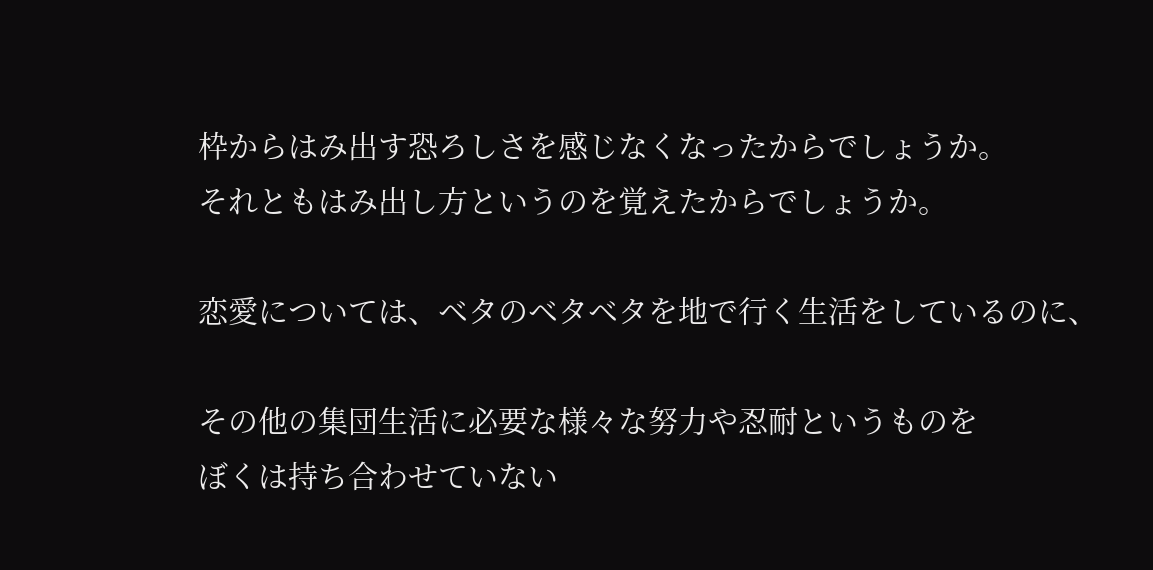枠からはみ出す恐ろしさを感じなくなったからでしょうか。
それともはみ出し方というのを覚えたからでしょうか。

恋愛については、ベタのベタベタを地で行く生活をしているのに、

その他の集団生活に必要な様々な努力や忍耐というものを
ぼくは持ち合わせていない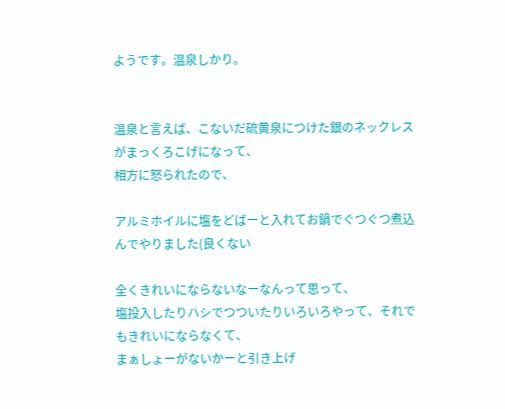ようです。温泉しかり。


温泉と言えば、こないだ硫黄泉につけた銀のネックレスがまっくろこげになって、
相方に怒られたので、

アルミホイルに塩をどばーと入れてお鍋でぐつぐつ煮込んでやりました(良くない

全くきれいにならないなーなんって思って、
塩投入したりハシでつついたりいろいろやって、それでもきれいにならなくて、
まぁしょーがないかーと引き上げ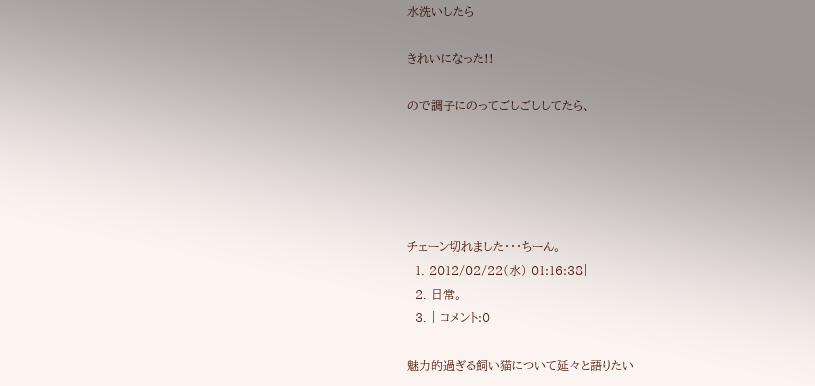水洗いしたら

きれいになった!!

ので調子にのってごしごししてたら、





チェーン切れました・・・ちーん。
  1. 2012/02/22(水) 01:16:38|
  2. 日常。
  3. | コメント:0

魅力的過ぎる飼い猫について延々と語りたい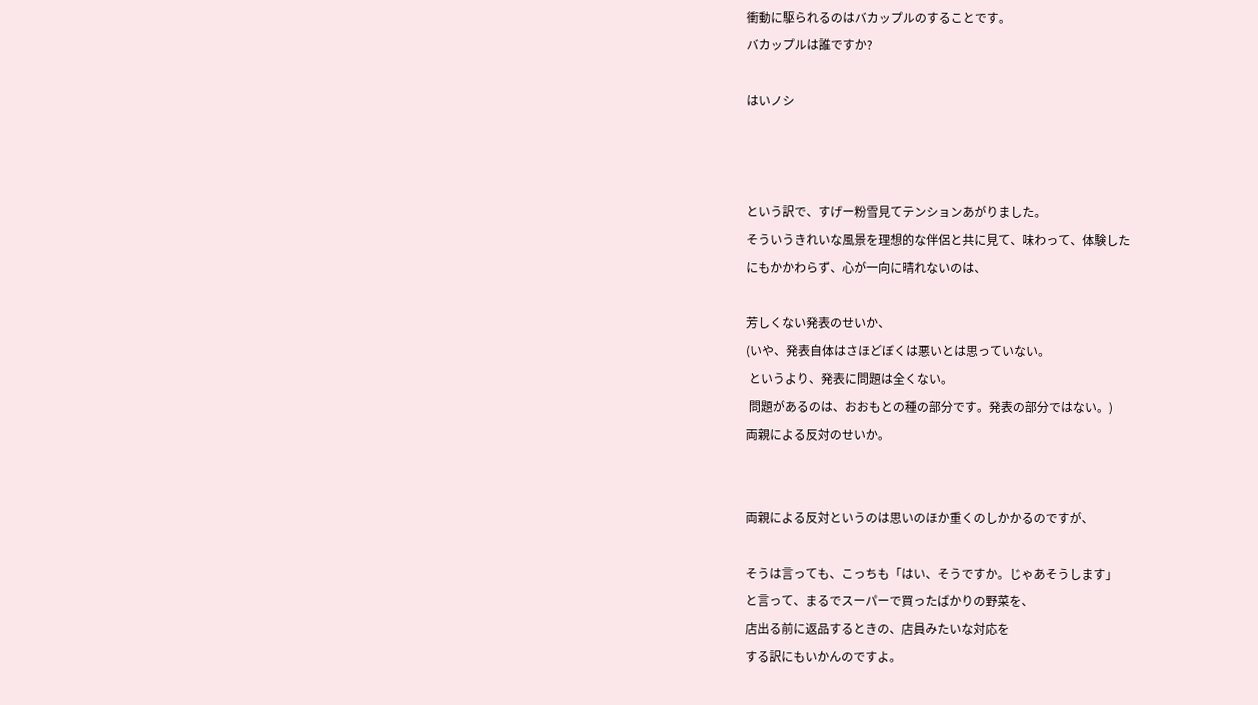衝動に駆られるのはバカップルのすることです。
バカップルは誰ですか?

はいノシ



という訳で、すげー粉雪見てテンションあがりました。
そういうきれいな風景を理想的な伴侶と共に見て、味わって、体験した
にもかかわらず、心が一向に晴れないのは、

芳しくない発表のせいか、
(いや、発表自体はさほどぼくは悪いとは思っていない。
 というより、発表に問題は全くない。
 問題があるのは、おおもとの種の部分です。発表の部分ではない。)
両親による反対のせいか。


両親による反対というのは思いのほか重くのしかかるのですが、

そうは言っても、こっちも「はい、そうですか。じゃあそうします」
と言って、まるでスーパーで買ったばかりの野菜を、
店出る前に返品するときの、店員みたいな対応を
する訳にもいかんのですよ。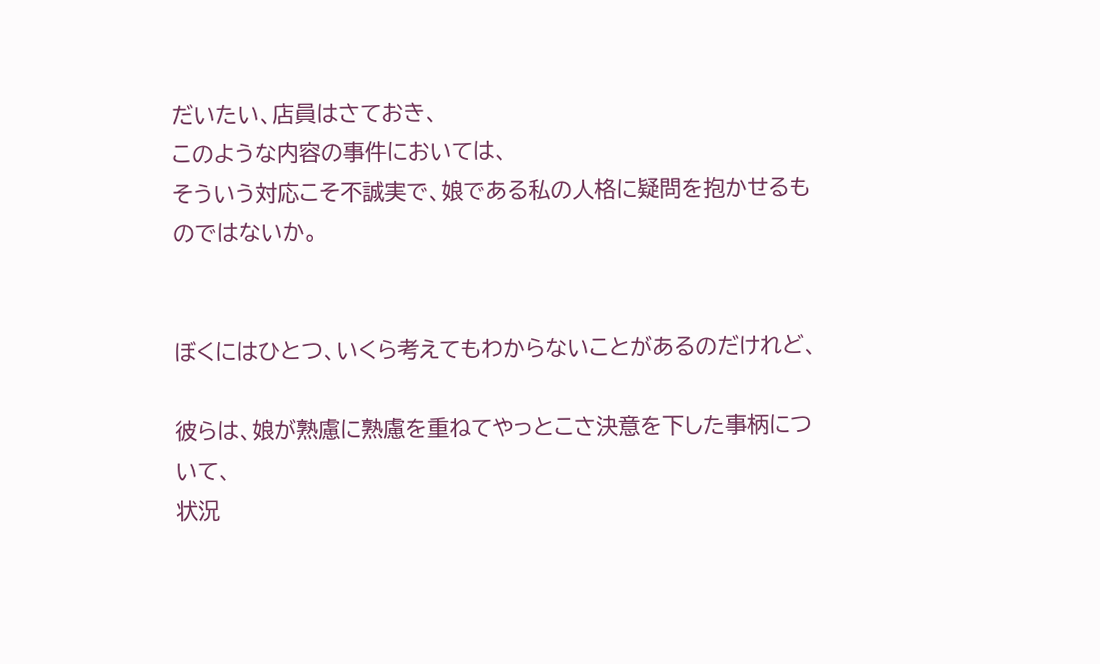だいたい、店員はさておき、
このような内容の事件においては、
そういう対応こそ不誠実で、娘である私の人格に疑問を抱かせるものではないか。


ぼくにはひとつ、いくら考えてもわからないことがあるのだけれど、

彼らは、娘が熟慮に熟慮を重ねてやっとこさ決意を下した事柄について、
状況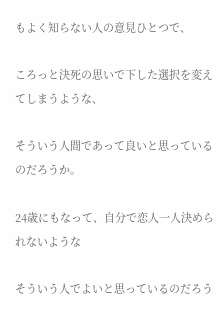もよく知らない人の意見ひとつで、

ころっと決死の思いで下した選択を変えてしまうような、

そういう人間であって良いと思っているのだろうか。

24歳にもなって、自分で恋人一人決められないような

そういう人でよいと思っているのだろう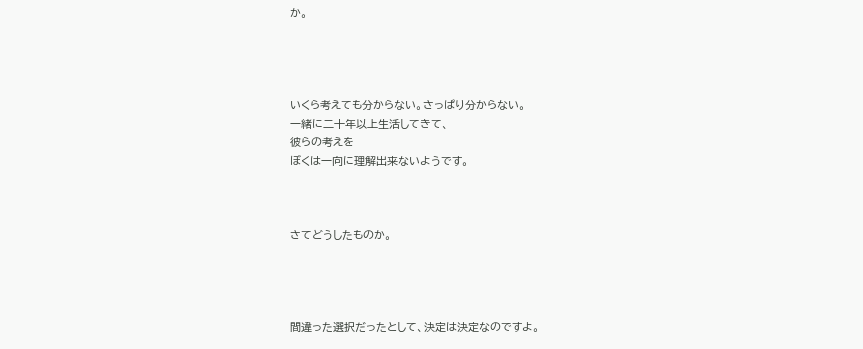か。




いくら考えても分からない。さっぱり分からない。
一緒に二十年以上生活してきて、
彼らの考えを
ぼくは一向に理解出来ないようです。



さてどうしたものか。




間違った選択だったとして、決定は決定なのですよ。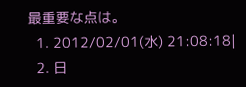最重要な点は。
  1. 2012/02/01(水) 21:08:18|
  2. 日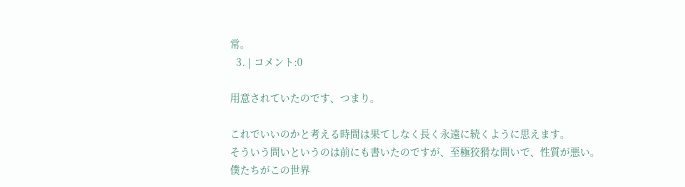常。
  3. | コメント:0

用意されていたのです、つまり。

これでいいのかと考える時間は果てしなく長く永遠に続くように思えます。
そういう問いというのは前にも書いたのですが、至極狡猾な問いで、性質が悪い。
僕たちがこの世界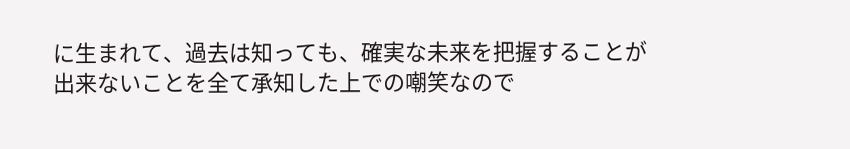に生まれて、過去は知っても、確実な未来を把握することが
出来ないことを全て承知した上での嘲笑なので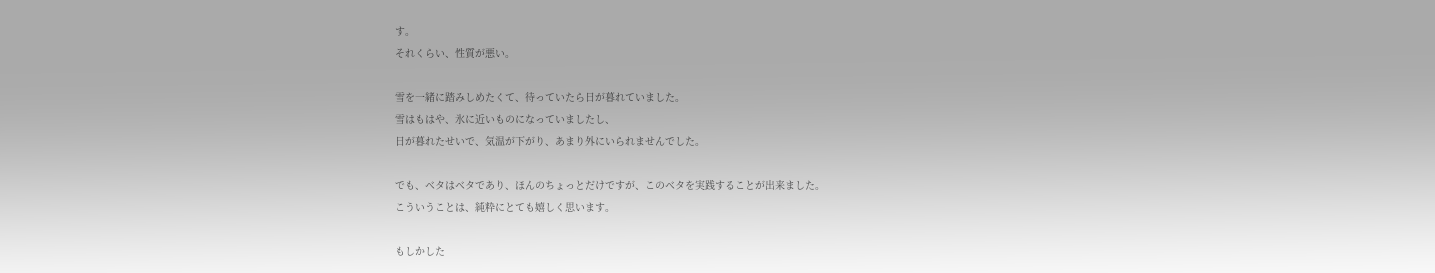す。
それくらい、性質が悪い。

雪を一緒に踏みしめたくて、待っていたら日が暮れていました。
雪はもはや、氷に近いものになっていましたし、
日が暮れたせいで、気温が下がり、あまり外にいられませんでした。

でも、ベタはベタであり、ほんのちょっとだけですが、このベタを実践することが出来ました。
こういうことは、純粋にとても嬉しく思います。

もしかした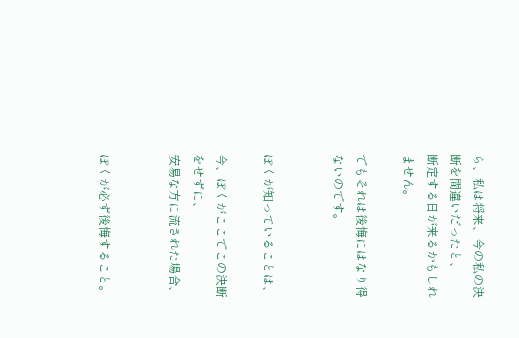ら、私は将来、今の私の決断を間違いだったと、
断定する日が来るかもしれません。

でもそれは後悔にはなり得ないのです。


ぼくが知っていることは、

今、ぼくがここでこの決断をせずに、
安易な方に流された場合、


ぼくが必ず後悔すること。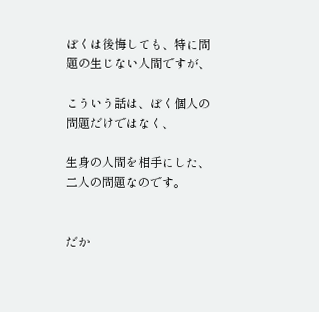ぼくは後悔しても、特に問題の生じない人間ですが、

こういう話は、ぼく個人の問題だけではなく、

生身の人間を相手にした、二人の問題なのです。


だか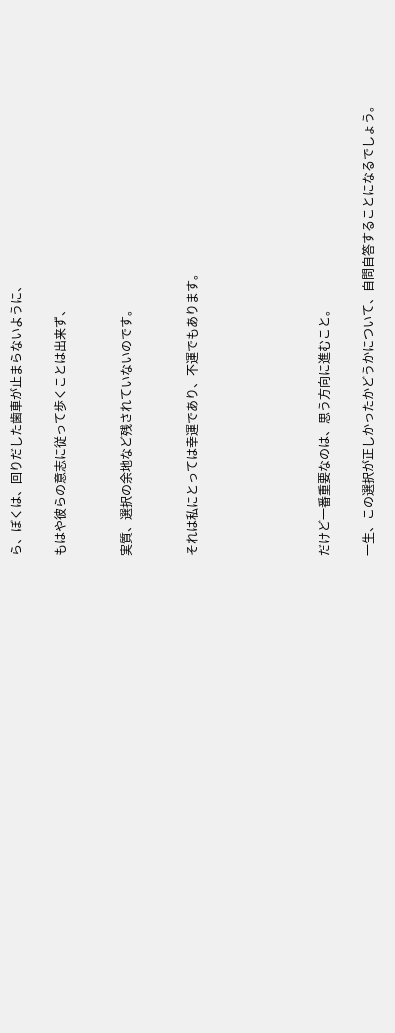ら、ぼくは、回りだした歯車が止まらないように、

もはや彼らの意志に従って歩くことは出来ず、


実質、選択の余地など残されていないのです。


それは私にとっては幸運であり、不運でもあります。





だけど一番重要なのは、思う方向に進むこと。

一生、この選択が正しかったかどうかについて、自問自答することになるでしょう。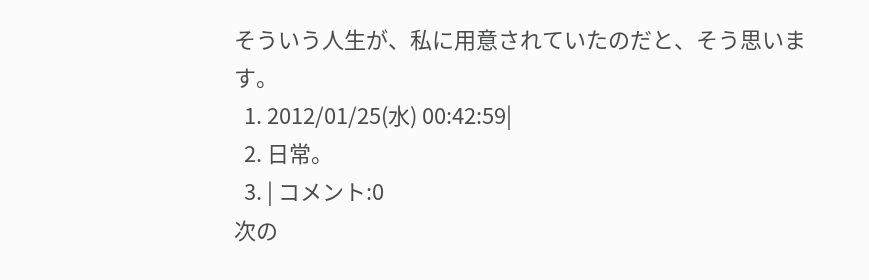そういう人生が、私に用意されていたのだと、そう思います。
  1. 2012/01/25(水) 00:42:59|
  2. 日常。
  3. | コメント:0
次の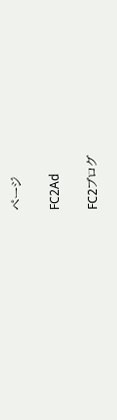ページ

FC2Ad

FC2ブログ